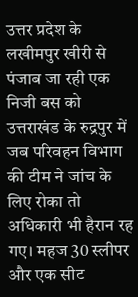उत्तर प्रदेश के लखीमपुर खीरी से पंजाब जा रही एक निजी बस को उत्तराखंड के रुद्रपुर में जब परिवहन विभाग की टीम ने जांच के लिए रोका तो अधिकारी भी हैरान रह गए। महज 30 स्लीपर और एक सीट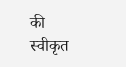की स्वीकृत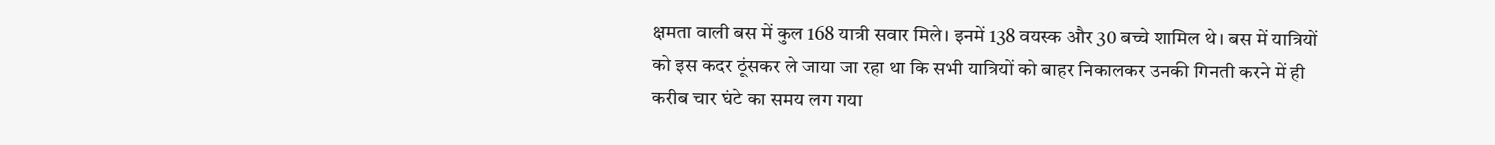क्षमता वाली बस में कुल 168 यात्री सवार मिले। इनमें 138 वयस्क और 30 बच्चे शामिल थे। बस में यात्रियों को इस कदर ठूंसकर ले जाया जा रहा था कि सभी यात्रियों को बाहर निकालकर उनकी गिनती करने में ही करीब चार घंटे का समय लग गया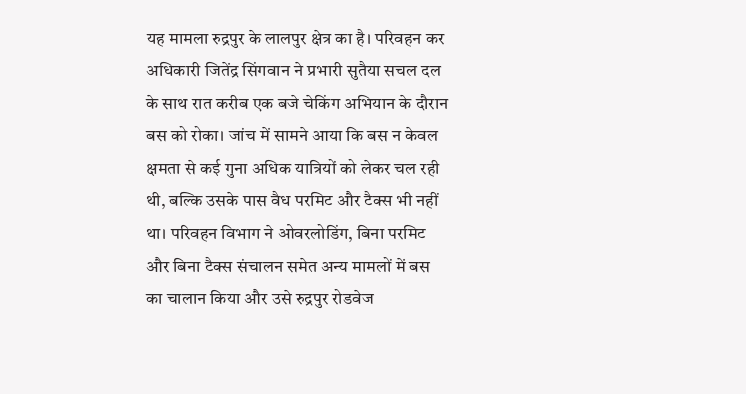यह मामला रुद्रपुर के लालपुर क्षेत्र का है। परिवहन कर अधिकारी जितेंद्र सिंगवान ने प्रभारी सुतैया सचल दल के साथ रात करीब एक बजे चेकिंग अभियान के दौरान बस को रोका। जांच में सामने आया कि बस न केवल क्षमता से कई गुना अधिक यात्रियों को लेकर चल रही थी, बल्कि उसके पास वैध परमिट और टैक्स भी नहीं था। परिवहन विभाग ने ओवरलोडिंग, बिना परमिट और बिना टैक्स संचालन समेत अन्य मामलों में बस का चालान किया और उसे रुद्रपुर रोडवेज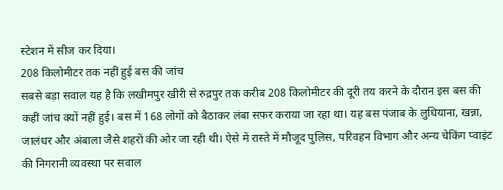स्टेशन में सीज कर दिया।
208 किलोमीटर तक नहीं हुई बस की जांच
सबसे बड़ा सवाल यह है कि लखीमपुर खीरी से रुद्रपुर तक करीब 208 किलोमीटर की दूरी तय करने के दौरान इस बस की कहीं जांच क्यों नहीं हुई। बस में 168 लोगों को बैठाकर लंबा सफर कराया जा रहा था। यह बस पंजाब के लुधियाना, खन्ना, जालंधर और अंबाला जैसे शहरों की ओर जा रही थी। ऐसे में रास्ते में मौजूद पुलिस, परिवहन विभाग और अन्य चेकिंग प्वाइंट की निगरानी व्यवस्था पर सवाल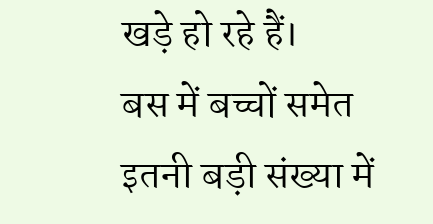खड़े हो रहे हैं।
बस में बच्चों समेत इतनी बड़ी संख्या में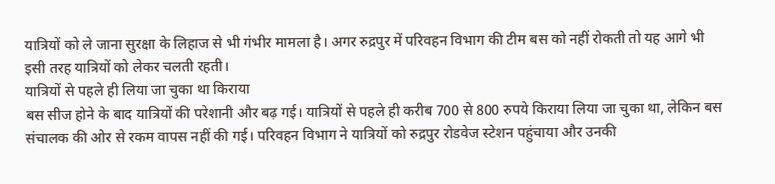यात्रियों को ले जाना सुरक्षा के लिहाज से भी गंभीर मामला है। अगर रुद्रपुर में परिवहन विभाग की टीम बस को नहीं रोकती तो यह आगे भी इसी तरह यात्रियों को लेकर चलती रहती।
यात्रियों से पहले ही लिया जा चुका था किराया
बस सीज होने के बाद यात्रियों की परेशानी और बढ़ गई। यात्रियों से पहले ही करीब 700 से 800 रुपये किराया लिया जा चुका था, लेकिन बस संचालक की ओर से रकम वापस नहीं की गई। परिवहन विभाग ने यात्रियों को रुद्रपुर रोडवेज स्टेशन पहुंचाया और उनकी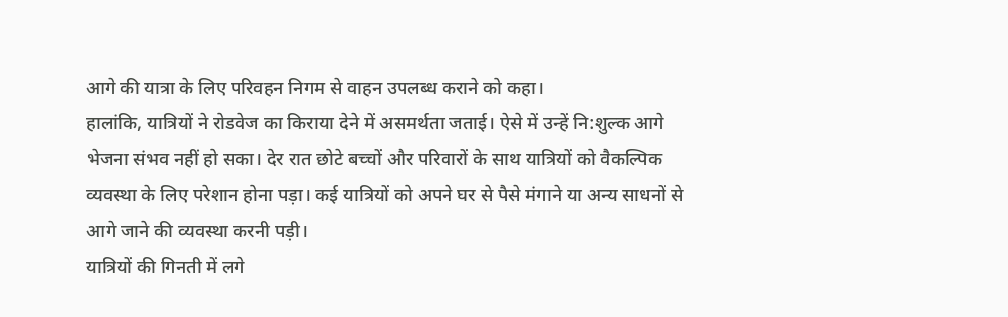आगे की यात्रा के लिए परिवहन निगम से वाहन उपलब्ध कराने को कहा।
हालांकि, यात्रियों ने रोडवेज का किराया देने में असमर्थता जताई। ऐसे में उन्हें नि:शुल्क आगे भेजना संभव नहीं हो सका। देर रात छोटे बच्चों और परिवारों के साथ यात्रियों को वैकल्पिक व्यवस्था के लिए परेशान होना पड़ा। कई यात्रियों को अपने घर से पैसे मंगाने या अन्य साधनों से आगे जाने की व्यवस्था करनी पड़ी।
यात्रियों की गिनती में लगे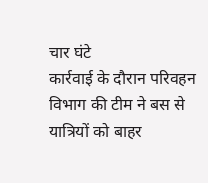चार घंटे
कार्रवाई के दौरान परिवहन विभाग की टीम ने बस से यात्रियों को बाहर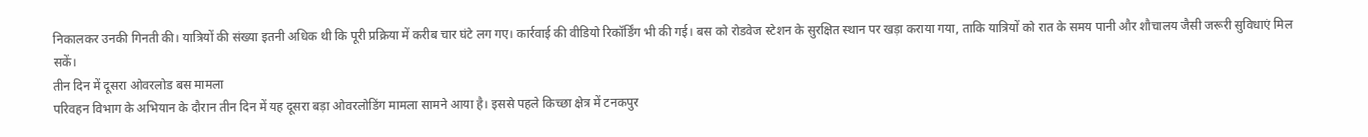निकालकर उनकी गिनती की। यात्रियों की संख्या इतनी अधिक थी कि पूरी प्रक्रिया में करीब चार घंटे लग गए। कार्रवाई की वीडियो रिकॉर्डिंग भी की गई। बस को रोडवेज स्टेशन के सुरक्षित स्थान पर खड़ा कराया गया, ताकि यात्रियों को रात के समय पानी और शौचालय जैसी जरूरी सुविधाएं मिल सकें।
तीन दिन में दूसरा ओवरलोड बस मामला
परिवहन विभाग के अभियान के दौरान तीन दिन में यह दूसरा बड़ा ओवरलोडिंग मामला सामने आया है। इससे पहले किच्छा क्षेत्र में टनकपुर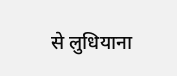से लुधियाना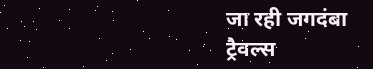जा रही जगदंबा ट्रैवल्स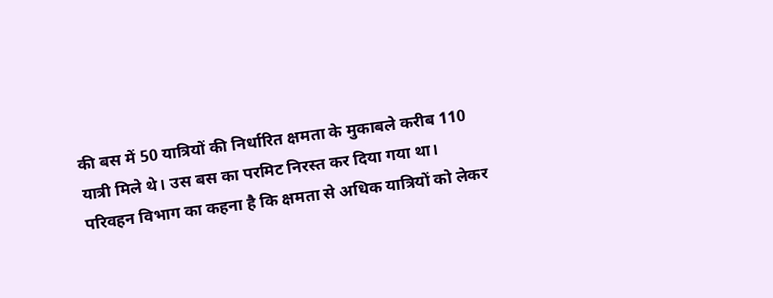की बस में 50 यात्रियों की निर्धारित क्षमता के मुकाबले करीब 110 यात्री मिले थे। उस बस का परमिट निरस्त कर दिया गया था।
परिवहन विभाग का कहना है कि क्षमता से अधिक यात्रियों को लेकर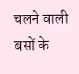चलने वाली बसों के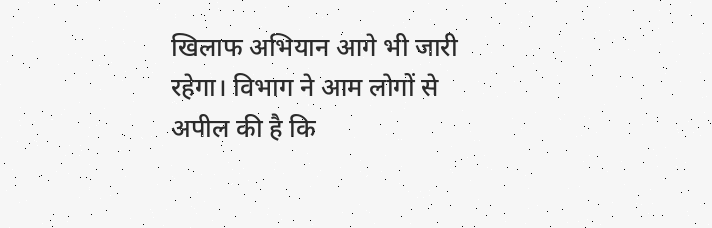खिलाफ अभियान आगे भी जारी रहेगा। विभाग ने आम लोगों से अपील की है कि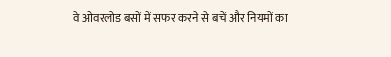वे ओवरलोड बसों में सफर करने से बचें और नियमों का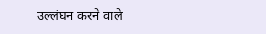उल्लंघन करने वाले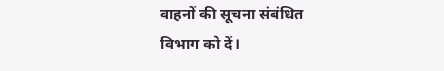वाहनों की सूचना संबंधित विभाग को दें।